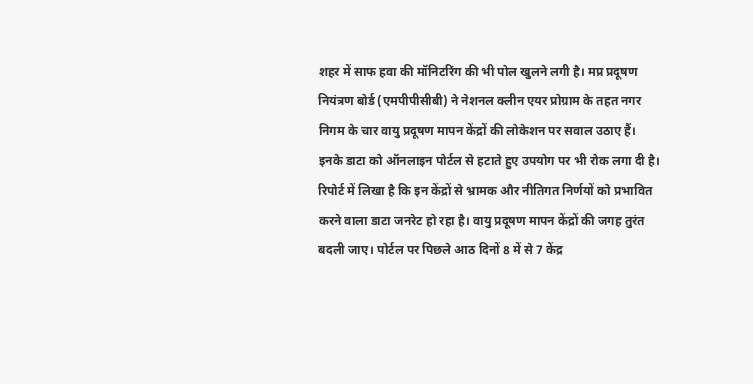शहर में साफ हवा की मॉनिटरिंग की भी पोल खुलने लगी है। मप्र प्रदूषण नियंत्रण बोर्ड (एमपीपीसीबी) ने नेशनल क्लीन एयर प्रोग्राम के तहत नगर निगम के चार वायु प्रदूषण मापन केंद्रों की लोकेशन पर सवाल उठाए हैं। इनके डाटा को ऑनलाइन पोर्टल से हटाते हुए उपयोग पर भी रोक लगा दी है। रिपोर्ट में लिखा है कि इन केंद्रों से भ्रामक और नीतिगत निर्णयों को प्रभावित करने वाला डाटा जनरेट हो रहा है। वायु प्रदूषण मापन केंद्रों की जगह तुरंत बदली जाए। पोर्टल पर पिछले आठ दिनों 8 में से 7 केंद्र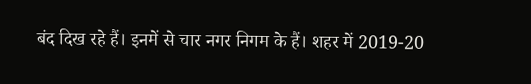बंद दिख रहे हैं। इनमें से चार नगर निगम के हैं। शहर में 2019-20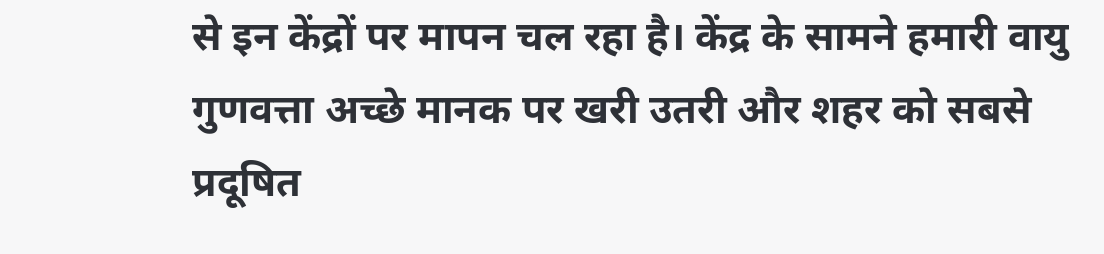से इन केंद्रों पर मापन चल रहा है। केंद्र के सामने हमारी वायु गुणवत्ता अच्छे मानक पर खरी उतरी और शहर को सबसे प्रदूषित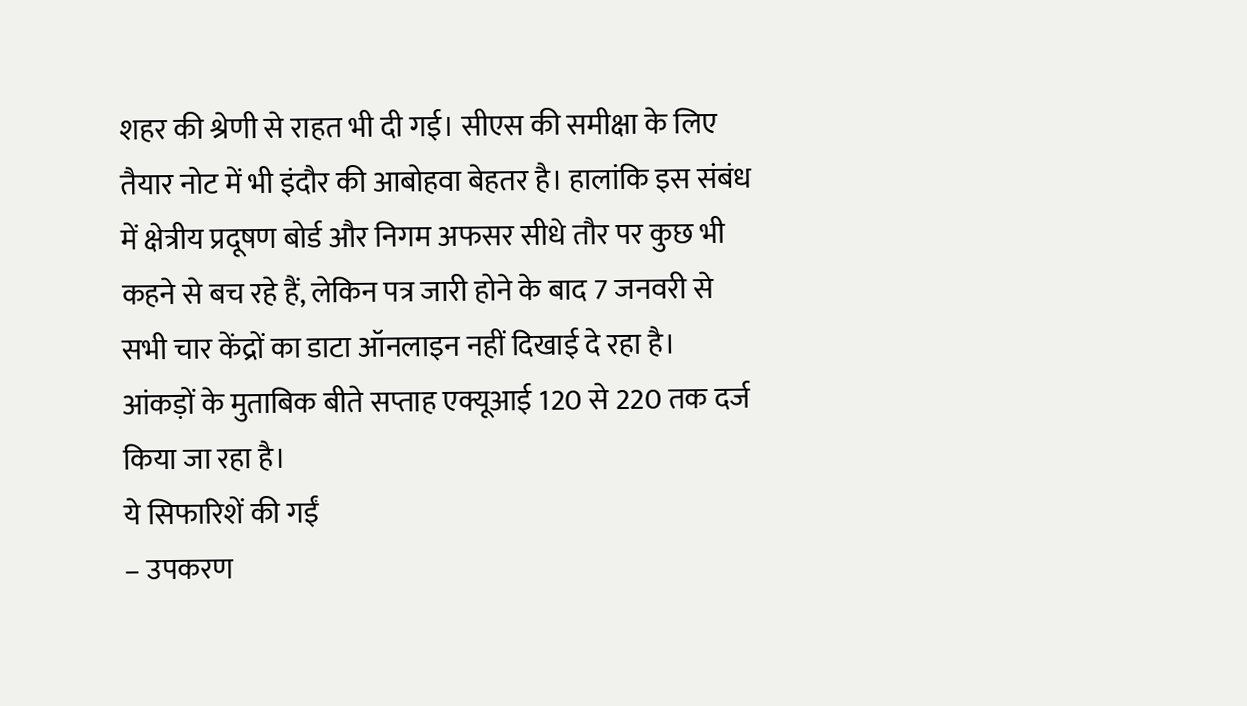शहर की श्रेणी से राहत भी दी गई। सीएस की समीक्षा के लिए तैयार नोट में भी इंदौर की आबोहवा बेहतर है। हालांकि इस संबंध में क्षेत्रीय प्रदूषण बोर्ड और निगम अफसर सीधे तौर पर कुछ भी कहने से बच रहे हैं, लेकिन पत्र जारी होने के बाद 7 जनवरी से सभी चार केंद्रों का डाटा ऑनलाइन नहीं दिखाई दे रहा है। आंकड़ों के मुताबिक बीते सप्ताह एक्यूआई 120 से 220 तक दर्ज किया जा रहा है।
ये सिफारिशें की गईं
– उपकरण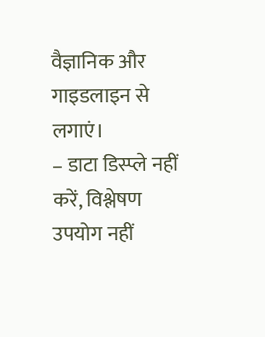वैज्ञानिक और गाइडलाइन से लगाएं।
– डाटा डिस्प्ले नहीं करें, विश्लेषण उपयोग नहीं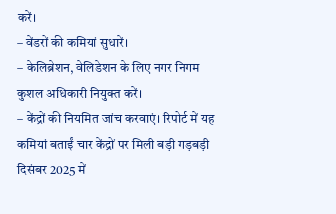करें।
– वेंडरों की कमियां सुधारें।
– केलिब्रेशन, वेलिडेशन के लिए नगर निगम कुशल अधिकारी नियुक्त करें।
– केंद्रों की नियमित जांच करवाएं। रिपोर्ट में यह कमियां बताईं चार केंद्रों पर मिली बड़ी गड़बड़ी दिसंबर 2025 में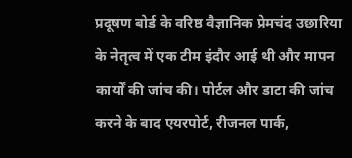प्रदूषण बोर्ड के वरिष्ठ वैज्ञानिक प्रेमचंद उछारिया के नेतृत्व में एक टीम इंदौर आई थी और मापन कार्यों की जांच की। पोर्टल और डाटा की जांच करने के बाद एयरपोर्ट, रीजनल पार्क,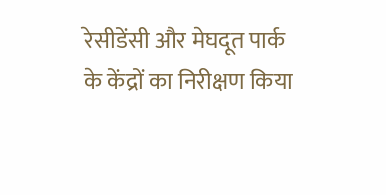रेसीडेंसी और मेघदूत पार्क के केंद्रों का निरीक्षण किया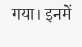गया। इनमें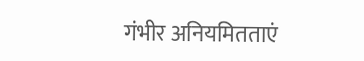गंभीर अनियमितताएं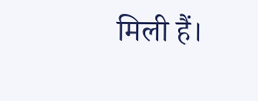मिली हैं।